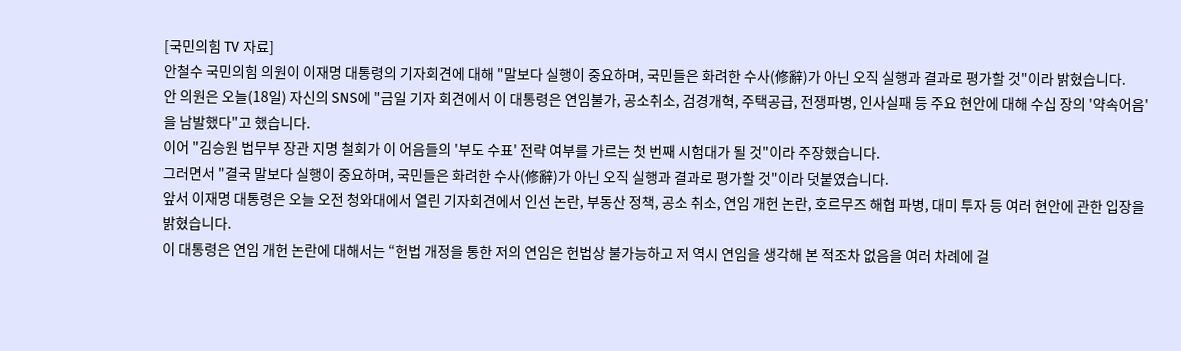[국민의힘 TV 자료]
안철수 국민의힘 의원이 이재명 대통령의 기자회견에 대해 "말보다 실행이 중요하며, 국민들은 화려한 수사(修辭)가 아닌 오직 실행과 결과로 평가할 것"이라 밝혔습니다.
안 의원은 오늘(18일) 자신의 SNS에 "금일 기자 회견에서 이 대통령은 연임불가, 공소취소, 검경개혁, 주택공급, 전쟁파병, 인사실패 등 주요 현안에 대해 수십 장의 '약속어음'을 남발했다"고 했습니다.
이어 "김승원 법무부 장관 지명 철회가 이 어음들의 '부도 수표' 전략 여부를 가르는 첫 번째 시험대가 될 것"이라 주장했습니다.
그러면서 "결국 말보다 실행이 중요하며, 국민들은 화려한 수사(修辭)가 아닌 오직 실행과 결과로 평가할 것"이라 덧붙였습니다.
앞서 이재명 대통령은 오늘 오전 청와대에서 열린 기자회견에서 인선 논란, 부동산 정책, 공소 취소, 연임 개헌 논란, 호르무즈 해협 파병, 대미 투자 등 여러 현안에 관한 입장을 밝혔습니다.
이 대통령은 연임 개헌 논란에 대해서는 “헌법 개정을 통한 저의 연임은 헌법상 불가능하고 저 역시 연임을 생각해 본 적조차 없음을 여러 차례에 걸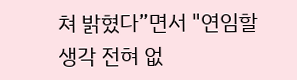쳐 밝혔다”면서 "연임할 생각 전혀 없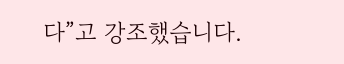다”고 강조했습니다.